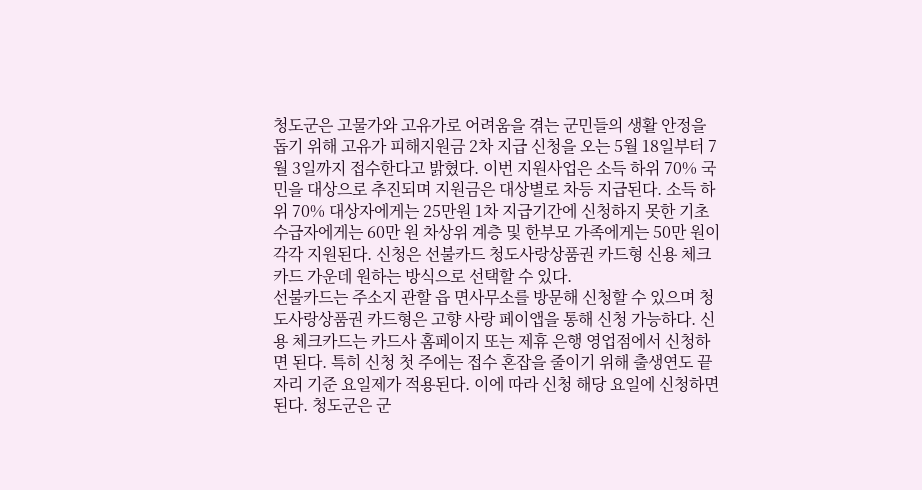청도군은 고물가와 고유가로 어려움을 겪는 군민들의 생활 안정을 돕기 위해 고유가 피해지원금 2차 지급 신청을 오는 5월 18일부터 7월 3일까지 접수한다고 밝혔다. 이번 지원사업은 소득 하위 70% 국민을 대상으로 추진되며 지원금은 대상별로 차등 지급된다. 소득 하위 70% 대상자에게는 25만원 1차 지급기간에 신청하지 못한 기초수급자에게는 60만 원 차상위 계층 및 한부모 가족에게는 50만 원이 각각 지원된다. 신청은 선불카드 청도사랑상품권 카드형 신용 체크카드 가운데 원하는 방식으로 선택할 수 있다.
선불카드는 주소지 관할 읍 면사무소를 방문해 신청할 수 있으며 청도사랑상품권 카드형은 고향 사랑 페이앱을 통해 신청 가능하다. 신용 체크카드는 카드사 홈페이지 또는 제휴 은행 영업점에서 신청하면 된다. 특히 신청 첫 주에는 접수 혼잡을 줄이기 위해 출생연도 끝자리 기준 요일제가 적용된다. 이에 따라 신청 해당 요일에 신청하면 된다. 청도군은 군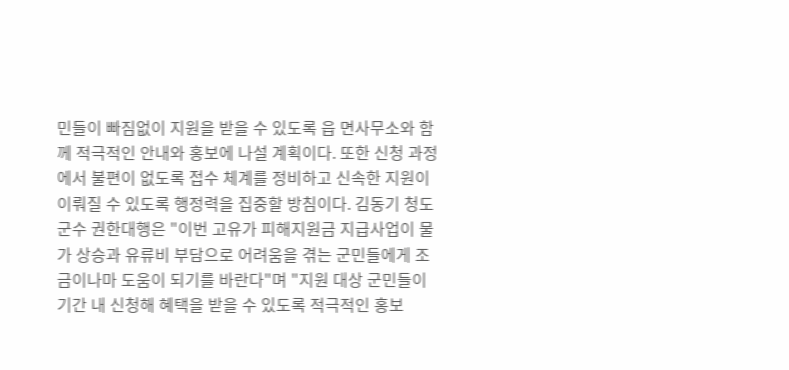민들이 빠짐없이 지원을 받을 수 있도록 읍 면사무소와 함께 적극적인 안내와 홍보에 나설 계획이다. 또한 신청 과정에서 불편이 없도록 접수 체계를 정비하고 신속한 지원이 이뤄질 수 있도록 행정력을 집중할 방침이다. 김동기 청도군수 권한대행은 "이번 고유가 피해지원금 지급사업이 물가 상승과 유류비 부담으로 어려움을 겪는 군민들에게 조금이나마 도움이 되기를 바란다"며 "지원 대상 군민들이 기간 내 신청해 혜택을 받을 수 있도록 적극적인 홍보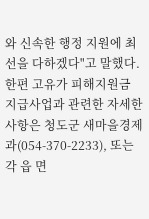와 신속한 행정 지원에 최선을 다하겠다"고 말했다. 한편 고유가 피해지원금 지급사업과 관련한 자세한 사항은 청도군 새마을경제과(054-370-2233), 또는 각 읍 면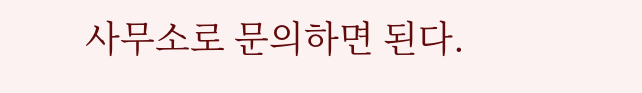사무소로 문의하면 된다.